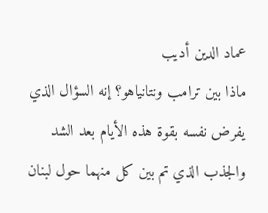عماد الدين أديب
ماذا بين ترامب ونتانياهو؟ إنه السؤال الذي يفرض نفسه بقوة هذه الأيام بعد الشد والجذب الذي تم بين كل منهما حول لبنان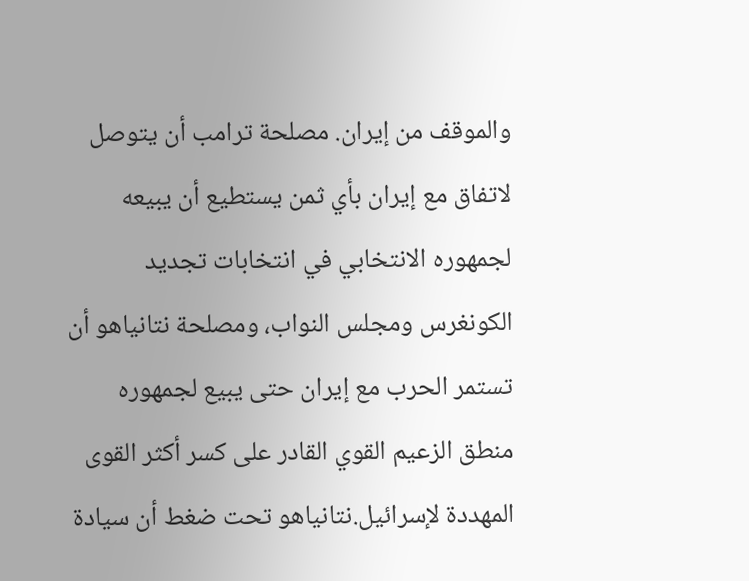والموقف من إيران. مصلحة ترامب أن يتوصل لاتفاق مع إيران بأي ثمن يستطيع أن يبيعه لجمهوره الانتخابي في انتخابات تجديد الكونغرس ومجلس النواب، ومصلحة نتانياهو أن تستمر الحرب مع إيران حتى يبيع لجمهوره منطق الزعيم القوي القادر على كسر أكثر القوى المهددة لإسرائيل.نتانياهو تحت ضغط أن سيادة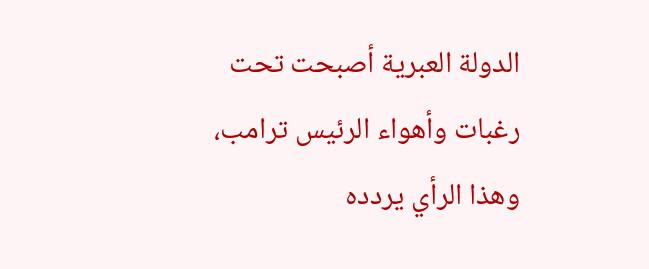الدولة العبرية أصبحت تحت رغبات وأهواء الرئيس ترامب، وهذا الرأي يردده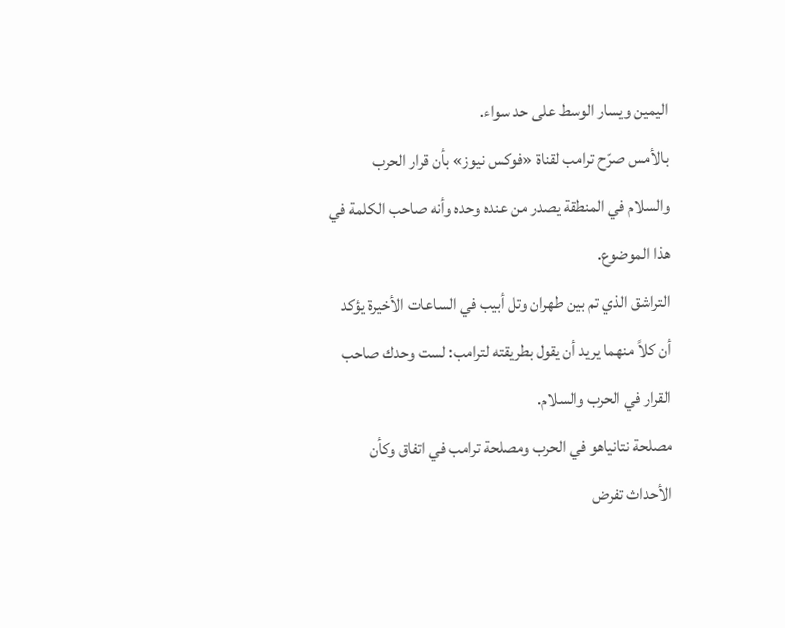اليمين ويسار الوسط على حد سواء.
بالأمس صرّح ترامب لقناة «فوكس نيوز» بأن قرار الحرب والسلام في المنطقة يصدر من عنده وحده وأنه صاحب الكلمة في هذا الموضوع.
التراشق الذي تم بين طهران وتل أبيب في الساعات الأخيرة يؤكد أن كلاً منهما يريد أن يقول بطريقته لترامب: لست وحدك صاحب القرار في الحرب والسلام.
مصلحة نتانياهو في الحرب ومصلحة ترامب في اتفاق وكأن الأحداث تفرض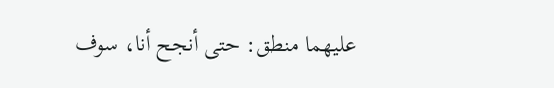عليهما منطق: حتى أنجح أنا، سوف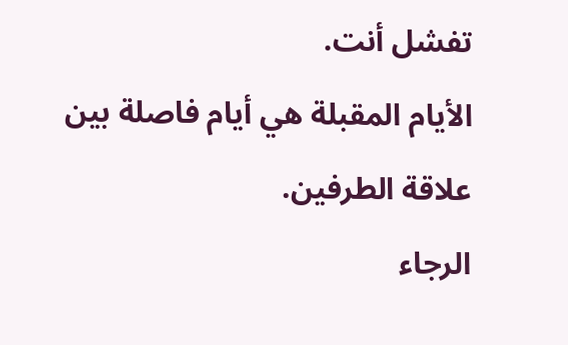تفشل أنت.
الأيام المقبلة هي أيام فاصلة بين علاقة الطرفين.
الرجاء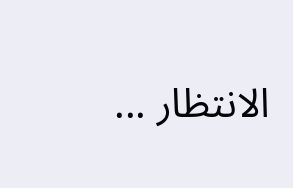الانتظار ...